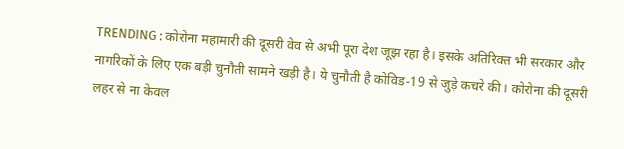TRENDING : कोरोना महामारी की दूसरी वेव से अभी पूरा देश जूझ रहा है। इसके अतिरिक्त भी सरकार और नागरिकों के लिए एक बड़ी चुनौती सामने खड़ी है। ये चुनौती है कोविड-19 से जुड़े कचरे की। कोरोना की दूसरी लहर से ना केवल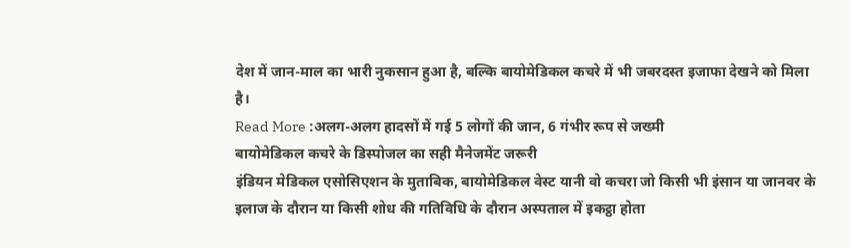देश में जान-माल का भारी नुकसान हुआ है, बल्कि बायोमेडिकल कचरे में भी जबरदस्त इजाफा देखने को मिला है।
Read More :अलग-अलग हादसों में गई 5 लोगों की जान, 6 गंभीर रूप से जख्मी
बायोमेडिकल कचरे के डिस्पोजल का सही मैनेजमेंट जरूरी
इंडियन मेडिकल एसोसिएशन के मुताबिक, बायोमेडिकल वेस्ट यानी वो कचरा जो किसी भी इंसान या जानवर के इलाज के दौरान या किसी शोध की गतिविधि के दौरान अस्पताल में इकट्ठा होता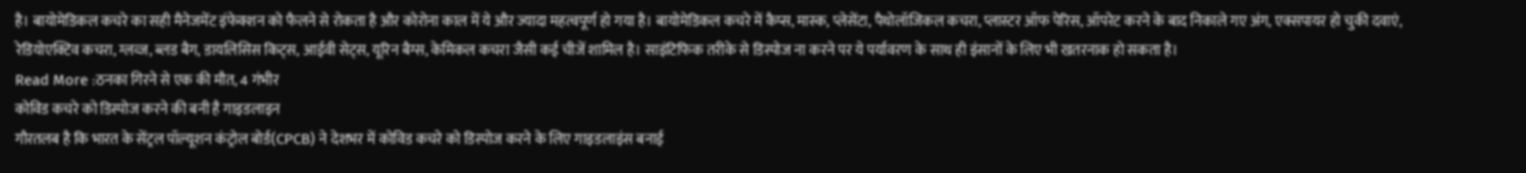है। बायोमेडिकल कचरे का सही मैनेजमेंट इंफेक्शन को फैलने से रोकता है और कोरोना काल में ये और ज्यादा महत्वपूर्ण हो गया है। बायोमेडिकल कचरे में कैप्स, मास्क, प्लेसेंटा, पैथोलॉजिकल कचरा, प्लास्टर ऑफ पेरिस, ऑपरेट करने के बाद निकाले गए अंग, एक्सपायर हो चुकी दवाएं, रेडियोएक्टिव कचरा, ग्लव्ज, ब्लड बैग, डायलिसिस किट्स, आईवी सेट्स, यूरिन बैग्स, केमिकल कचरा जैसी कई चीजें शामिल है। साइंटिफिक तरीके से डिस्पोज ना करने पर ये पर्यावरण के साथ ही इंसानों के लिए भी खतरनाक हो सकता है।
Read More :ठनका गिरने से एक की मौत, 4 गंभीर
कोविड कचरे को डिस्पोज करने की बनी है गाइडलाइन
गौरतलब है कि भारत के सेंट्रल पॉल्यूशन कंट्रोल बोर्ड(CPCB) ने देशभर में कोविड कचरे को डिस्पोज करने के लिए गाइडलाइंस बनाई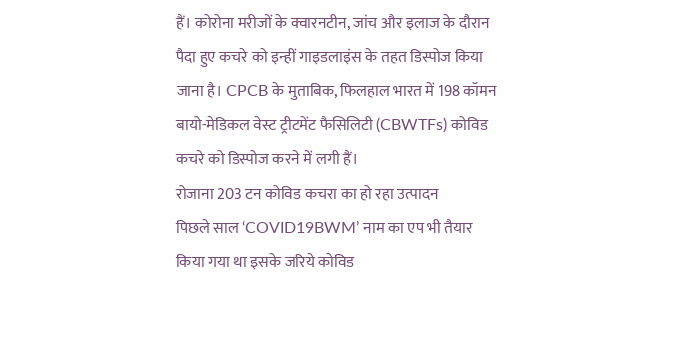हैं। कोरोना मरीजों के क्वारनटीन, जांच और इलाज के दौरान पैदा हुए कचरे को इन्हीं गाइडलाइंस के तहत डिस्पोज किया जाना है। CPCB के मुताबिक, फिलहाल भारत में 198 कॉमन बायो-मेडिकल वेस्ट ट्रीटमेंट फैसिलिटी (CBWTFs) कोविड कचरे को डिस्पोज करने में लगी हैं।
रोजाना 203 टन कोविड कचरा का हो रहा उत्पादन
पिछले साल ‘COVID19BWM’ नाम का एप भी तैयार किया गया था इसके जरिये कोविड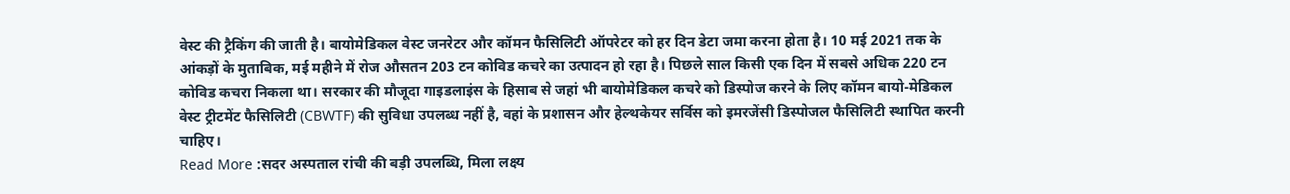वेस्ट की ट्रैकिंग की जाती है। बायोमेडिकल वेस्ट जनरेटर और कॉमन फैसिलिटी ऑपरेटर को हर दिन डेटा जमा करना होता है। 10 मई 2021 तक के आंकड़ों के मुताबिक, मई महीने में रोज औसतन 203 टन कोविड कचरे का उत्पादन हो रहा है। पिछले साल किसी एक दिन में सबसे अधिक 220 टन कोविड कचरा निकला था। सरकार की मौजूदा गाइडलाइंस के हिसाब से जहां भी बायोमेडिकल कचरे को डिस्पोज करने के लिए कॉमन बायो-मेडिकल वेस्ट ट्रीटमेंट फैसिलिटी (CBWTF) की सुविधा उपलब्ध नहीं है, वहां के प्रशासन और हेल्थकेयर सर्विस को इमरजेंसी डिस्पोजल फैसिलिटी स्थापित करनी चाहिए।
Read More :सदर अस्पताल रांची की बड़ी उपलब्धि, मिला लक्ष्य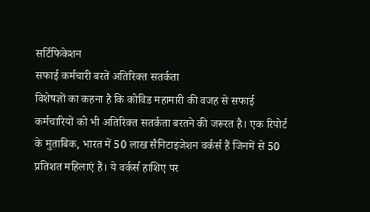सर्टिफिकेशन
सफाई कर्मचारी बरतें अतिरिक्त सतर्कता
विशेषज्ञों का कहना है कि कोविड महामारी की वजह से सफाई कर्मचारियों को भी अतिरिक्त सतर्कता बरतने की जरूरत है। एक रिपोर्ट के मुताबिक, भारत में 50 लाख सैनिटाइजेशन वर्कर्स हैं जिनमें से 50 प्रतिशत महिलाएं हैं। ये वर्कर्स हाशिए पर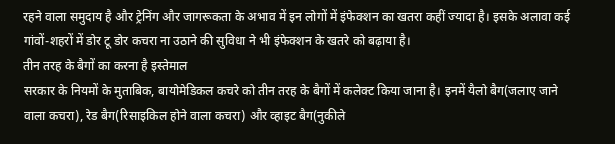रहने वाला समुदाय है और ट्रेनिंग और जागरूकता के अभाव में इन लोगों में इंफेक्शन का खतरा कहीं ज्यादा है। इसके अलावा कई गांवों-शहरों में डोर टू डोर कचरा ना उठाने की सुविधा ने भी इंफेक्शन के खतरे को बढ़ाया है।
तीन तरह के बैगों का करना है इस्तेमाल
सरकार के नियमों के मुताबिक, बायोमेडिकल कचरे को तीन तरह के बैगों में कलेक्ट किया जाना है। इनमें यैलो बैग(जलाए जाने वाला कचरा), रेड बैग(रिसाइकिल होने वाला कचरा) और व्हाइट बैग(नुकीले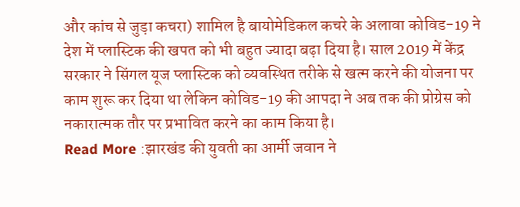और कांच से जुड़ा कचरा) शामिल है बायोमेडिकल कचरे के अलावा कोविड-19 ने देश में प्लास्टिक की खपत को भी बहुत ज्यादा बढ़ा दिया है। साल 2019 में केंद्र सरकार ने सिंगल यूज प्लास्टिक को व्यवस्थित तरीके से खत्म करने की योजना पर काम शुरू कर दिया था लेकिन कोविड-19 की आपदा ने अब तक की प्रोग्रेस को नकारात्मक तौर पर प्रभावित करने का काम किया है।
Read More :झारखंड की युवती का आर्मी जवान ने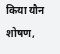किया यौन शोषण,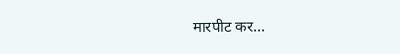मारपीट कर…